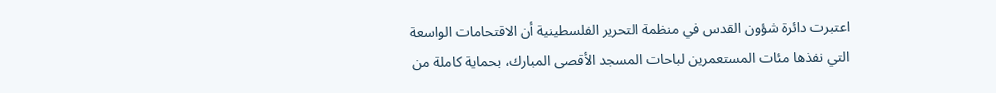اعتبرت دائرة شؤون القدس في منظمة التحرير الفلسطينية أن الاقتحامات الواسعة التي نفذها مئات المستعمرين لباحات المسجد الأقصى المبارك، بحماية كاملة من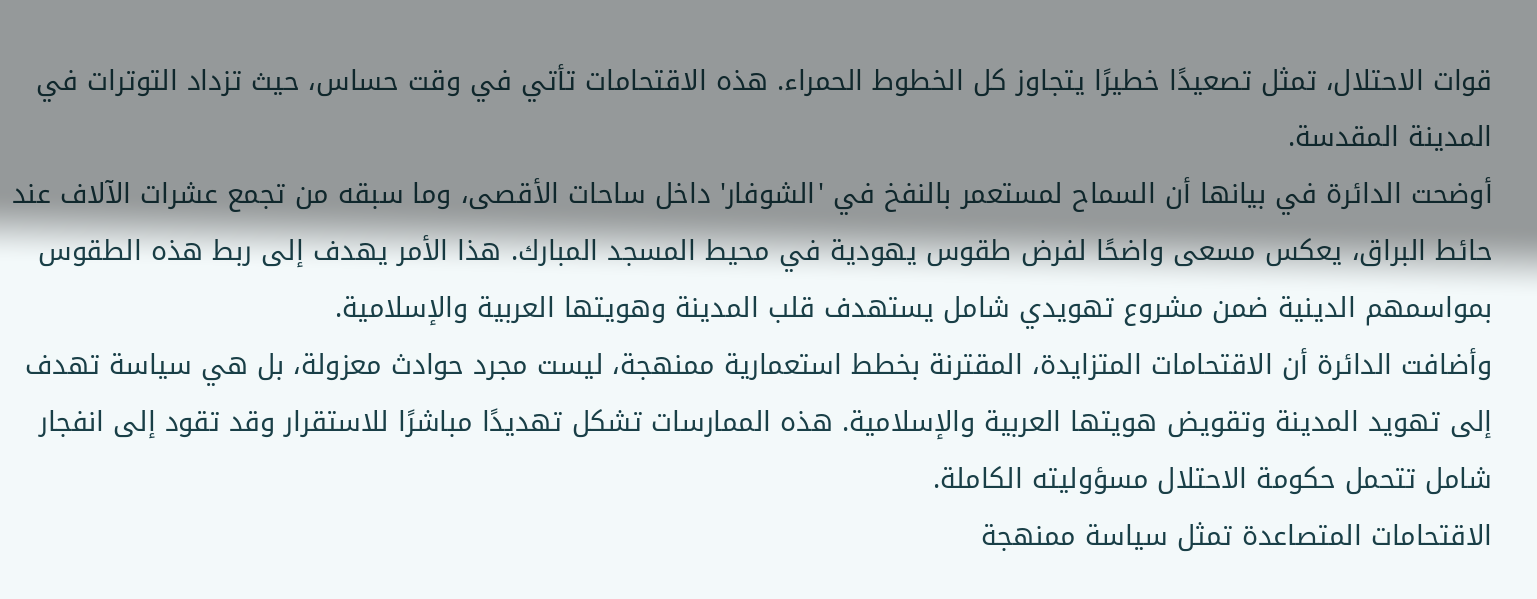قوات الاحتلال، تمثل تصعيدًا خطيرًا يتجاوز كل الخطوط الحمراء. هذه الاقتحامات تأتي في وقت حساس، حيث تزداد التوترات في المدينة المقدسة.
أوضحت الدائرة في بيانها أن السماح لمستعمر بالنفخ في 'الشوفار' داخل ساحات الأقصى، وما سبقه من تجمع عشرات الآلاف عند حائط البراق، يعكس مسعى واضحًا لفرض طقوس يهودية في محيط المسجد المبارك. هذا الأمر يهدف إلى ربط هذه الطقوس بمواسمهم الدينية ضمن مشروع تهويدي شامل يستهدف قلب المدينة وهويتها العربية والإسلامية.
وأضافت الدائرة أن الاقتحامات المتزايدة، المقترنة بخطط استعمارية ممنهجة، ليست مجرد حوادث معزولة، بل هي سياسة تهدف إلى تهويد المدينة وتقويض هويتها العربية والإسلامية. هذه الممارسات تشكل تهديدًا مباشرًا للاستقرار وقد تقود إلى انفجار شامل تتحمل حكومة الاحتلال مسؤوليته الكاملة.
الاقتحامات المتصاعدة تمثل سياسة ممنهجة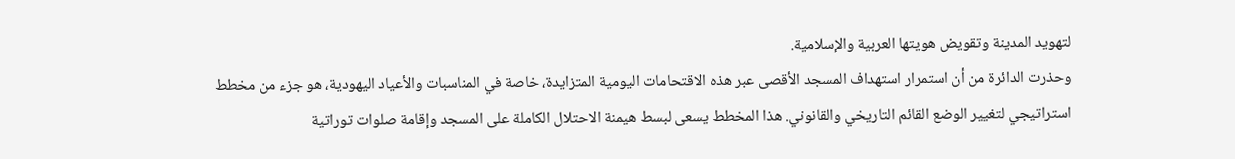لتهويد المدينة وتقويض هويتها العربية والإسلامية.
وحذرت الدائرة من أن استمرار استهداف المسجد الأقصى عبر هذه الاقتحامات اليومية المتزايدة، خاصة في المناسبات والأعياد اليهودية، هو جزء من مخطط استراتيجي لتغيير الوضع القائم التاريخي والقانوني. هذا المخطط يسعى لبسط هيمنة الاحتلال الكاملة على المسجد وإقامة صلوات توراتية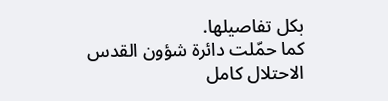بكل تفاصيلها.
كما حمّلت دائرة شؤون القدس الاحتلال كامل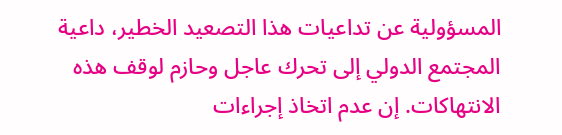المسؤولية عن تداعيات هذا التصعيد الخطير، داعية المجتمع الدولي إلى تحرك عاجل وحازم لوقف هذه الانتهاكات. إن عدم اتخاذ إجراءات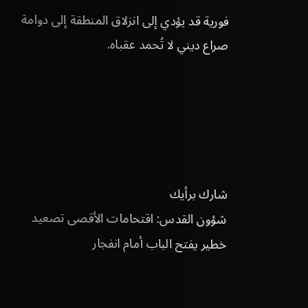فورية قد يؤدي إلى انزلاق المنطقة إلى دوامة صراع ديني لا تُحمد عقباه.





شارك برأيك
شؤون القدس: اقتحامات الأقصى تصعيد خطير يفتح الباب أمام انفجار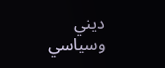ديني وسياسي